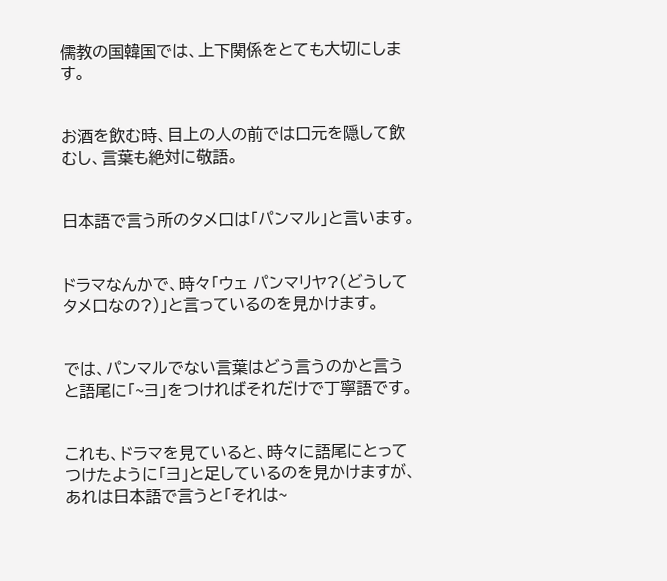儒教の国韓国では、上下関係をとても大切にします。


お酒を飲む時、目上の人の前では口元を隠して飲むし、言葉も絶対に敬語。


日本語で言う所のタメ口は「パンマル」と言います。


ドラマなんかで、時々「ウェ パンマリヤ?(どうして タメ口なの?)」と言っているのを見かけます。


では、パンマルでない言葉はどう言うのかと言うと語尾に「~ヨ」をつければそれだけで丁寧語です。


これも、ドラマを見ていると、時々に語尾にとってつけたように「ヨ」と足しているのを見かけますが、あれは日本語で言うと「それは~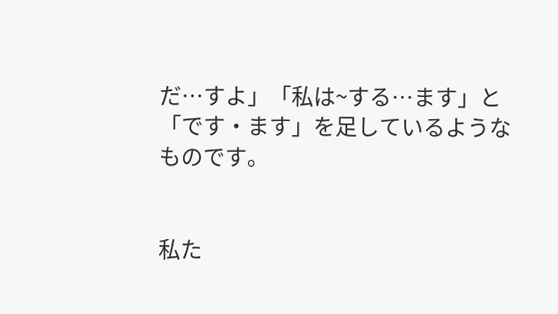だ…すよ」「私は~する…ます」と「です・ます」を足しているようなものです。


私た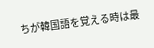ちが韓国語を覚える時は最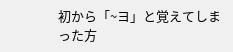初から「~ヨ」と覚えてしまった方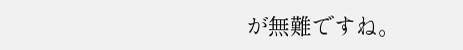が無難ですね。